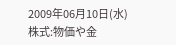2009年06月10日(水)
株式:物価や金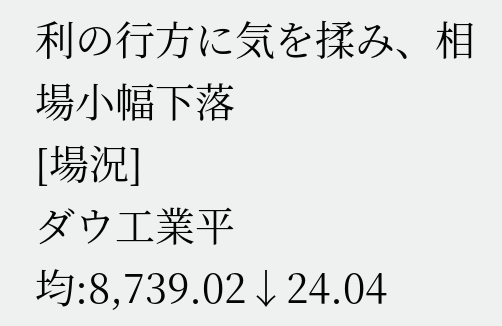利の行方に気を揉み、相場小幅下落
[場況]
ダウ工業平均:8,739.02↓24.04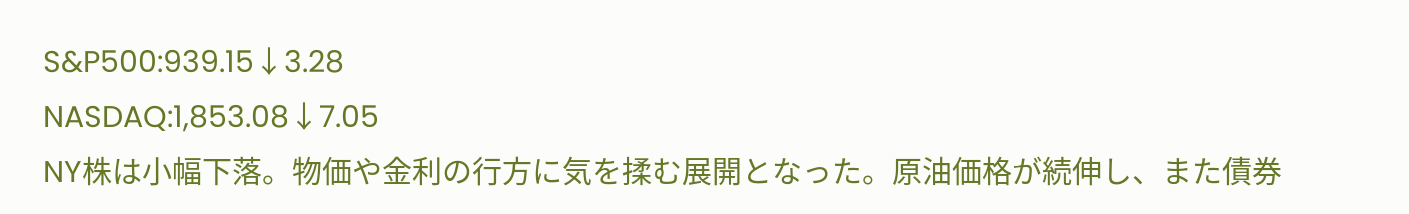S&P500:939.15↓3.28
NASDAQ:1,853.08↓7.05
NY株は小幅下落。物価や金利の行方に気を揉む展開となった。原油価格が続伸し、また債券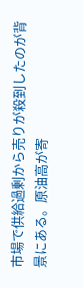市場で供給過剰から売りが殺到したのが背景にある。原油高が寄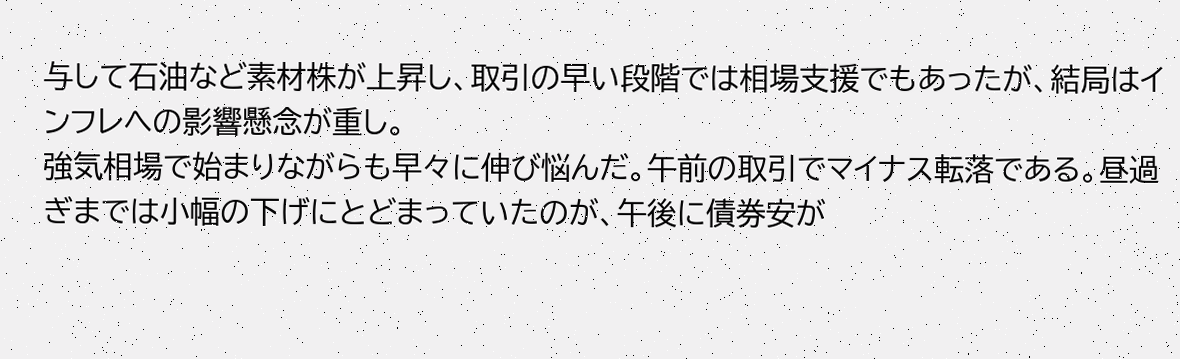与して石油など素材株が上昇し、取引の早い段階では相場支援でもあったが、結局はインフレへの影響懸念が重し。
強気相場で始まりながらも早々に伸び悩んだ。午前の取引でマイナス転落である。昼過ぎまでは小幅の下げにとどまっていたのが、午後に債券安が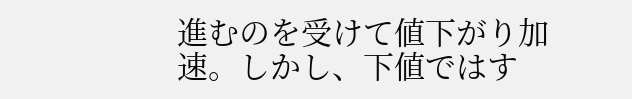進むのを受けて値下がり加速。しかし、下値ではす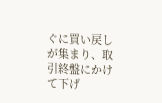ぐに買い戻しが集まり、取引終盤にかけて下げ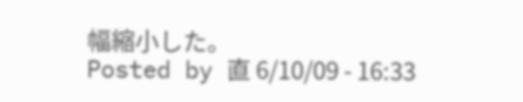幅縮小した。
Posted by 直 6/10/09 - 16:33